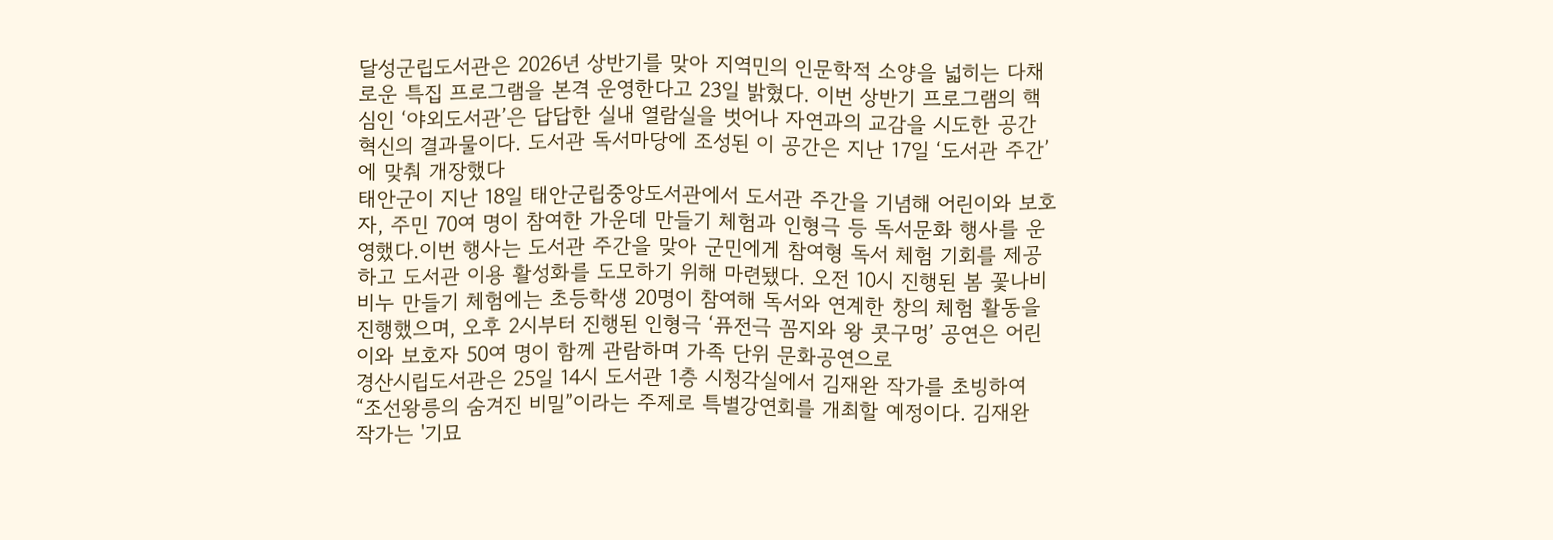달성군립도서관은 2026년 상반기를 맞아 지역민의 인문학적 소양을 넓히는 다채로운 특집 프로그램을 본격 운영한다고 23일 밝혔다. 이번 상반기 프로그램의 핵심인 ‘야외도서관’은 답답한 실내 열람실을 벗어나 자연과의 교감을 시도한 공간 혁신의 결과물이다. 도서관 독서마당에 조성된 이 공간은 지난 17일 ‘도서관 주간’에 맞춰 개장했다
태안군이 지난 18일 태안군립중앙도서관에서 도서관 주간을 기념해 어린이와 보호자, 주민 70여 명이 참여한 가운데 만들기 체험과 인형극 등 독서문화 행사를 운영했다.이번 행사는 도서관 주간을 맞아 군민에게 참여형 독서 체험 기회를 제공하고 도서관 이용 활성화를 도모하기 위해 마련됐다. 오전 10시 진행된 봄 꽃나비 비누 만들기 체험에는 초등학생 20명이 참여해 독서와 연계한 창의 체험 활동을 진행했으며, 오후 2시부터 진행된 인형극 ‘퓨전극 꼼지와 왕 콧구멍’ 공연은 어린이와 보호자 50여 명이 함께 관람하며 가족 단위 문화공연으로
경산시립도서관은 25일 14시 도서관 1층 시청각실에서 김재완 작가를 초빙하여 “조선왕릉의 숨겨진 비밀”이라는 주제로 특별강연회를 개최할 예정이다. 김재완 작가는 '기묘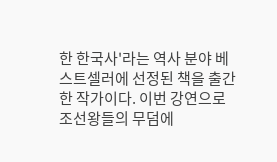한 한국사'라는 역사 분야 베스트셀러에 선정된 책을 출간한 작가이다. 이번 강연으로 조선왕들의 무덤에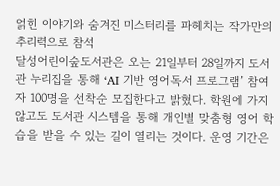얽힌 이야기와 숨겨진 미스터리를 파헤치는 작가만의 추리력으로 참석
달성어린이숲도서관은 오는 21일부터 28일까지 도서관 누리집을 통해 ‘AI 기반 영어독서 프로그램’ 참여자 100명을 선착순 모집한다고 밝혔다. 학원에 가지 않고도 도서관 시스템을 통해 개인별 맞춤형 영어 학습을 받을 수 있는 길이 열리는 것이다. 운영 기간은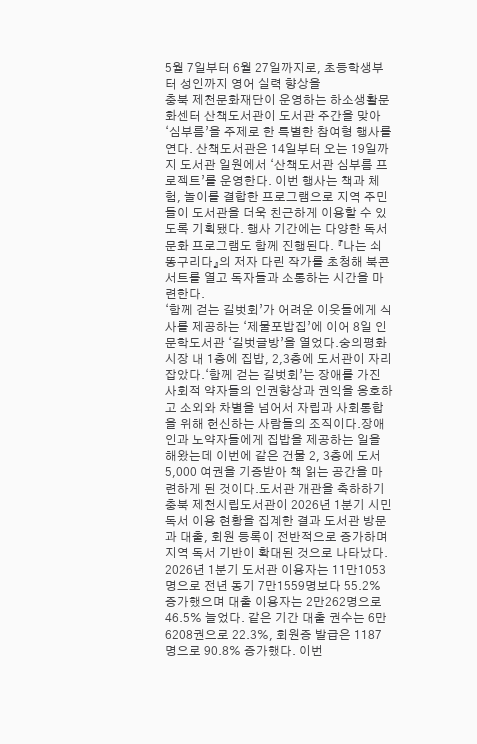5월 7일부터 6월 27일까지로, 초등학생부터 성인까지 영어 실력 향상을
충북 제천문화재단이 운영하는 하소생활문화센터 산책도서관이 도서관 주간을 맞아 ‘심부름’을 주제로 한 특별한 참여형 행사를 연다. 산책도서관은 14일부터 오는 19일까지 도서관 일원에서 ‘산책도서관 심부름 프로젝트’를 운영한다. 이번 행사는 책과 체험, 놀이를 결합한 프로그램으로 지역 주민들이 도서관을 더욱 친근하게 이용할 수 있도록 기획됐다. 행사 기간에는 다양한 독서문화 프로그램도 함께 진행된다. 『나는 쇠똥구리다』의 저자 다린 작가를 초청해 북콘서트를 열고 독자들과 소통하는 시간을 마련한다.
‘함께 걷는 길벗회’가 어려운 이웃들에게 식사를 제공하는 ‘제물포밥집’에 이어 8일 인문학도서관 ‘길벗글방’을 열었다.숭의평화시장 내 1층에 집밥, 2,3층에 도서관이 자리잡았다.‘함께 걷는 길벗회’는 장애를 가진 사회적 약자들의 인권향상과 권익을 옹호하고 소외와 차별을 넘어서 자립과 사회통합을 위해 헌신하는 사람들의 조직이다.장애인과 노약자들에게 집밥을 제공하는 일을 해왔는데 이번에 같은 건물 2, 3층에 도서 5,000 여권을 기증받아 책 읽는 공간을 마련하게 된 것이다.도서관 개관을 축하하기
충북 제천시립도서관이 2026년 1분기 시민 독서 이용 현황을 집계한 결과 도서관 방문과 대출, 회원 등록이 전반적으로 증가하며 지역 독서 기반이 확대된 것으로 나타났다. 2026년 1분기 도서관 이용자는 11만1053명으로 전년 동기 7만1559명보다 55.2% 증가했으며 대출 이용자는 2만262명으로 46.5% 늘었다. 같은 기간 대출 권수는 6만6208권으로 22.3%, 회원증 발급은 1187명으로 90.8% 증가했다. 이번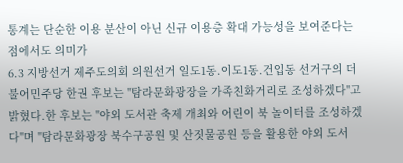통계는 단순한 이용 분산이 아닌 신규 이용층 확대 가능성을 보여준다는 점에서도 의미가
6.3 지방선거 제주도의회 의원선거 일도1동.이도1동.건입동 선거구의 더불어민주당 한권 후보는 "탐라문화광장을 가족친화거리로 조성하겠다"고 밝혔다.한 후보는 "야외 도서관 축제 개최와 어린이 북 놀이터를 조성하겠다"며 "탐라문화광장 북수구공원 및 산짓물공원 등을 활용한 야외 도서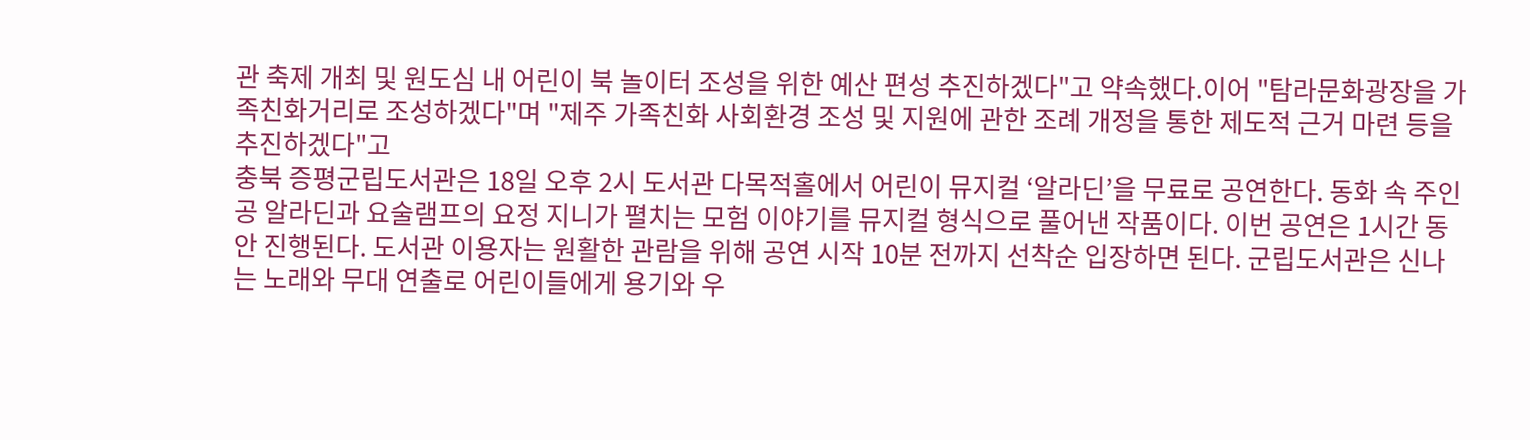관 축제 개최 및 원도심 내 어린이 북 놀이터 조성을 위한 예산 편성 추진하겠다"고 약속했다.이어 "탐라문화광장을 가족친화거리로 조성하겠다"며 "제주 가족친화 사회환경 조성 및 지원에 관한 조례 개정을 통한 제도적 근거 마련 등을 추진하겠다"고
충북 증평군립도서관은 18일 오후 2시 도서관 다목적홀에서 어린이 뮤지컬 ‘알라딘’을 무료로 공연한다. 동화 속 주인공 알라딘과 요술램프의 요정 지니가 펼치는 모험 이야기를 뮤지컬 형식으로 풀어낸 작품이다. 이번 공연은 1시간 동안 진행된다. 도서관 이용자는 원활한 관람을 위해 공연 시작 10분 전까지 선착순 입장하면 된다. 군립도서관은 신나는 노래와 무대 연출로 어린이들에게 용기와 우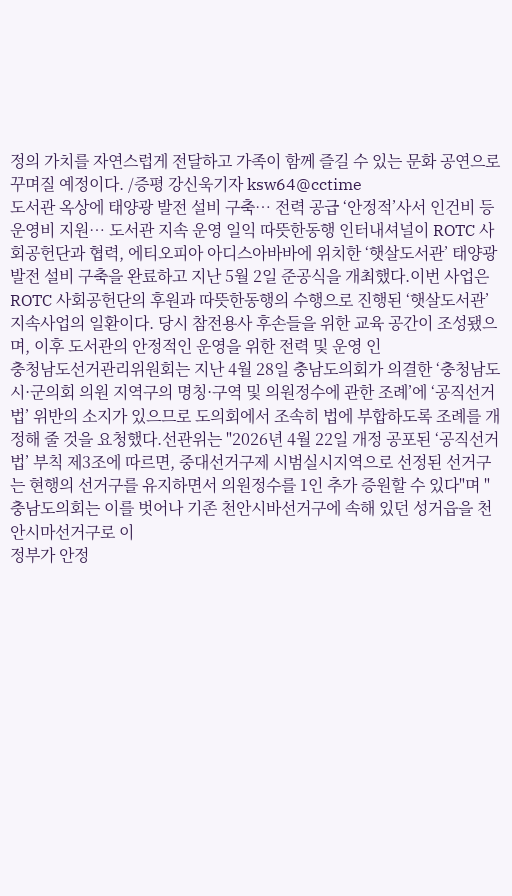정의 가치를 자연스럽게 전달하고 가족이 함께 즐길 수 있는 문화 공연으로 꾸며질 예정이다. /증평 강신욱기자 ksw64@cctime
도서관 옥상에 태양광 발전 설비 구축… 전력 공급 ‘안정적’사서 인건비 등 운영비 지원… 도서관 지속 운영 일익 따뜻한동행 인터내셔널이 ROTC 사회공헌단과 협력, 에티오피아 아디스아바바에 위치한 ‘햇살도서관’ 태양광 발전 설비 구축을 완료하고 지난 5월 2일 준공식을 개최했다.이번 사업은 ROTC 사회공헌단의 후원과 따뜻한동행의 수행으로 진행된 ‘햇살도서관’ 지속사업의 일환이다. 당시 참전용사 후손들을 위한 교육 공간이 조성됐으며, 이후 도서관의 안정적인 운영을 위한 전력 및 운영 인
충청남도선거관리위원회는 지난 4월 28일 충남도의회가 의결한 ‘충청남도 시·군의회 의원 지역구의 명칭·구역 및 의원정수에 관한 조례’에 ‘공직선거법’ 위반의 소지가 있으므로 도의회에서 조속히 법에 부합하도록 조례를 개정해 줄 것을 요청했다.선관위는 "2026년 4월 22일 개정 공포된 ‘공직선거법’ 부칙 제3조에 따르면, 중대선거구제 시범실시지역으로 선정된 선거구는 현행의 선거구를 유지하면서 의원정수를 1인 추가 증원할 수 있다"며 "충남도의회는 이를 벗어나 기존 천안시바선거구에 속해 있던 성거읍을 천안시마선거구로 이
정부가 안정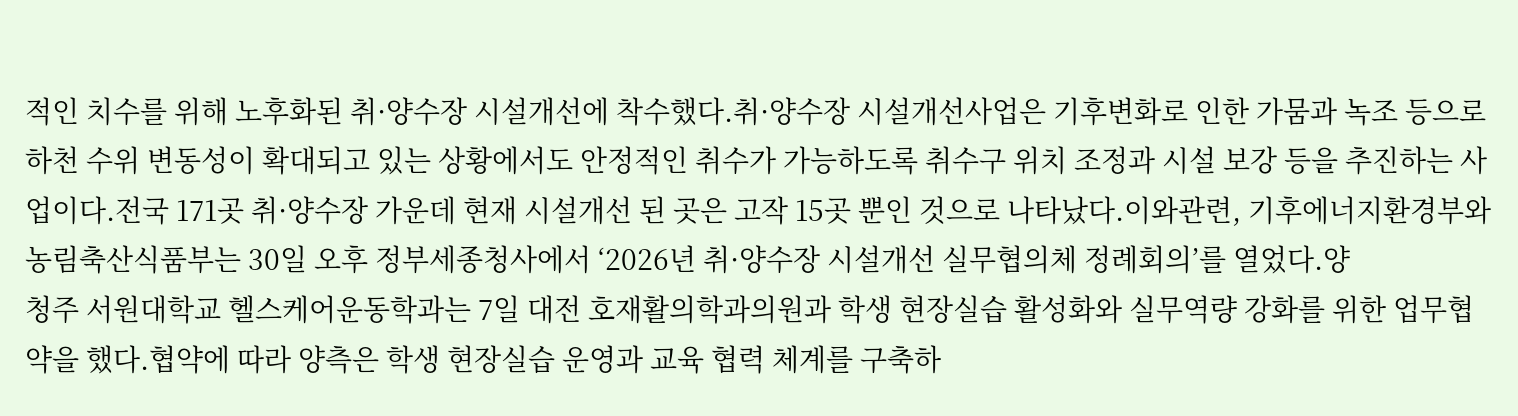적인 치수를 위해 노후화된 취·양수장 시설개선에 착수했다.취·양수장 시설개선사업은 기후변화로 인한 가뭄과 녹조 등으로 하천 수위 변동성이 확대되고 있는 상황에서도 안정적인 취수가 가능하도록 취수구 위치 조정과 시설 보강 등을 추진하는 사업이다.전국 171곳 취·양수장 가운데 현재 시설개선 된 곳은 고작 15곳 뿐인 것으로 나타났다.이와관련, 기후에너지환경부와 농림축산식품부는 30일 오후 정부세종청사에서 ‘2026년 취·양수장 시설개선 실무협의체 정례회의’를 열었다.양
청주 서원대학교 헬스케어운동학과는 7일 대전 호재활의학과의원과 학생 현장실습 활성화와 실무역량 강화를 위한 업무협약을 했다.협약에 따라 양측은 학생 현장실습 운영과 교육 협력 체계를 구축하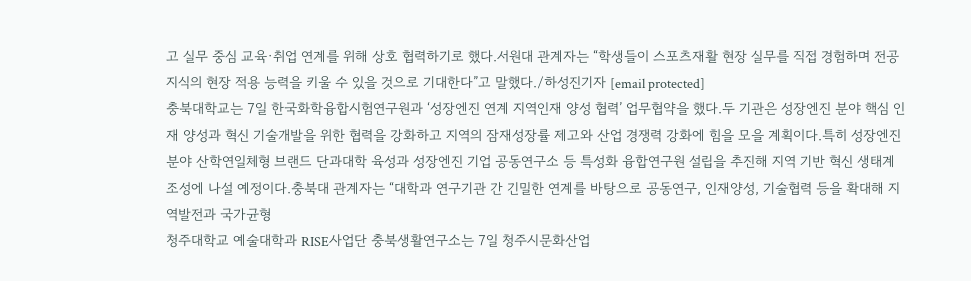고 실무 중심 교육·취업 연계를 위해 상호 협력하기로 했다.서원대 관계자는 “학생들이 스포츠재활 현장 실무를 직접 경험하며 전공지식의 현장 적용 능력을 키울 수 있을 것으로 기대한다”고 말했다./하성진기자 [email protected]
충북대학교는 7일 한국화학융합시험연구원과 ‘성장엔진 연계 지역인재 양성 협력’ 업무협약을 했다.두 기관은 성장엔진 분야 핵심 인재 양성과 혁신 기술개발을 위한 협력을 강화하고 지역의 잠재성장률 제고와 산업 경쟁력 강화에 힘을 모을 계획이다.특히 성장엔진 분야 산학연일체형 브랜드 단과대학 육성과 성장엔진 기업 공동연구소 등 특성화 융합연구원 설립을 추진해 지역 기반 혁신 생태계 조성에 나설 예정이다.충북대 관계자는 “대학과 연구기관 간 긴밀한 연계를 바탕으로 공동연구, 인재양성, 기술협력 등을 확대해 지역발전과 국가균형
청주대학교 예술대학과 RISE사업단 충북생활연구소는 7일 청주시문화산업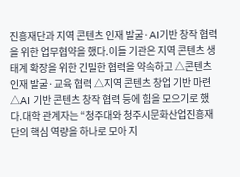진흥재단과 지역 콘텐츠 인재 발굴·AI기반 창작 협력을 위한 업무협약을 했다.이들 기관은 지역 콘텐츠 생태계 확장을 위한 긴밀한 협력을 약속하고 △콘텐츠 인재 발굴·교육 협력 △지역 콘텐츠 창업 기반 마련 △AI 기반 콘텐츠 창작 협력 등에 힘을 모으기로 했다.대학 관계자는 “청주대와 청주시문화산업진흥재단의 핵심 역량을 하나로 모아 지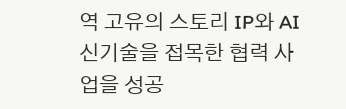역 고유의 스토리 IP와 AI 신기술을 접목한 협력 사업을 성공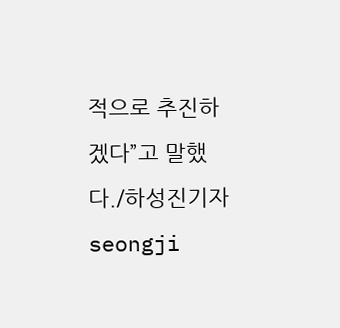적으로 추진하겠다”고 말했다./하성진기자 seongji